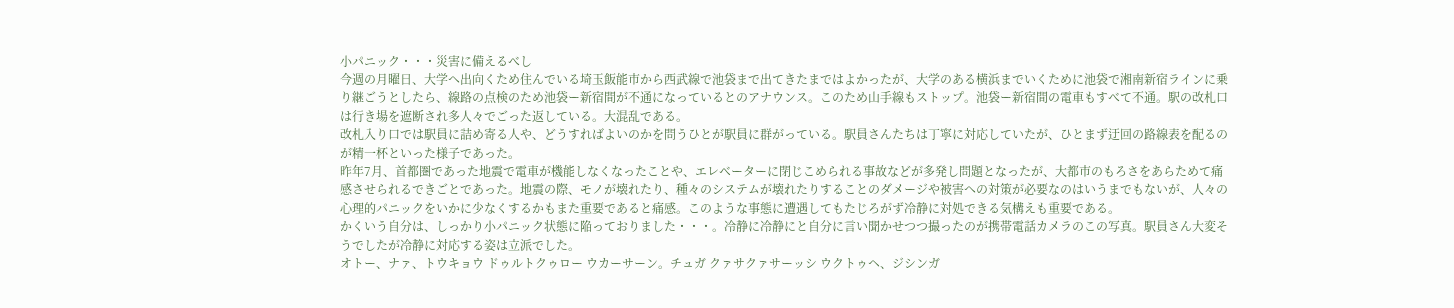小パニック・・・災害に備えるべし
今週の月曜日、大学へ出向くため住んでいる埼玉飯能市から西武線で池袋まで出てきたまではよかったが、大学のある横浜までいくために池袋で湘南新宿ラインに乗り継ごうとしたら、線路の点検のため池袋ー新宿間が不通になっているとのアナウンス。このため山手線もストップ。池袋ー新宿間の電車もすべて不通。駅の改札口は行き場を遮断され多人々でごった返している。大混乱である。
改札入り口では駅員に詰め寄る人や、どうすればよいのかを問うひとが駅員に群がっている。駅員さんたちは丁寧に対応していたが、ひとまず迂回の路線表を配るのが精一杯といった様子であった。
昨年7月、首都圏であった地震で電車が機能しなくなったことや、エレベーターに閉じこめられる事故などが多発し問題となったが、大都市のもろさをあらためて痛感させられるできごとであった。地震の際、モノが壊れたり、種々のシステムが壊れたりすることのダメージや被害への対策が必要なのはいうまでもないが、人々の心理的パニックをいかに少なくするかもまた重要であると痛感。このような事態に遭遇してもたじろがず冷静に対処できる気構えも重要である。
かくいう自分は、しっかり小パニック状態に陥っておりました・・・。冷静に冷静にと自分に言い聞かせつつ撮ったのが携帯電話カメラのこの写真。駅員さん大変そうでしたが冷静に対応する姿は立派でした。
オトー、ナァ、トウキョウ ドゥルトクゥロー ウカーサーン。チュガ クァサクァサーッシ ウクトゥヘ、ジシンガ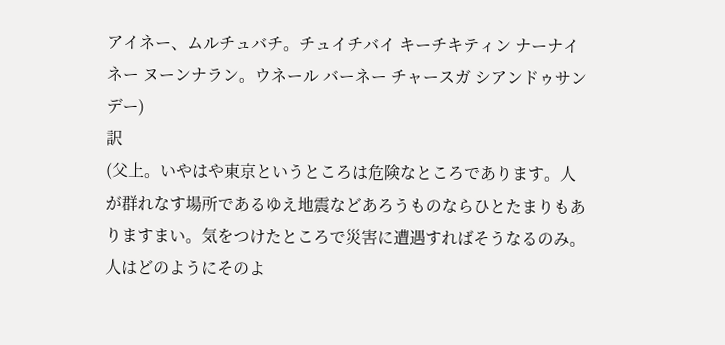アイネー、ムルチュバチ。チュイチバイ キーチキティン ナーナイネー ヌーンナラン。ウネール バーネー チャースガ シアンドゥサンデー)
訳
(父上。いやはや東京というところは危険なところであります。人が群れなす場所であるゆえ地震などあろうものならひとたまりもありますまい。気をつけたところで災害に遭遇すればそうなるのみ。人はどのようにそのよ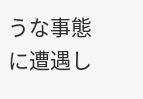うな事態に遭遇し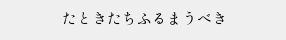たときたちふるまうべき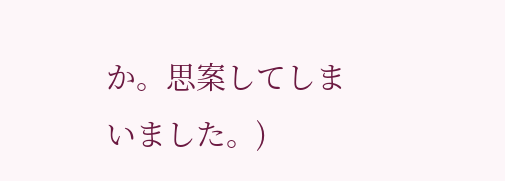か。思案してしまいました。)